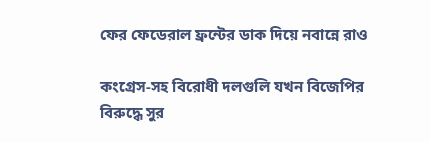ফের ফেডেরাল ফ্রন্টের ডাক দিয়ে নবান্নে রাও

কংগ্রেস-সহ বিরোধী দলগুলি যখন বিজেপির বিরুদ্ধে সুর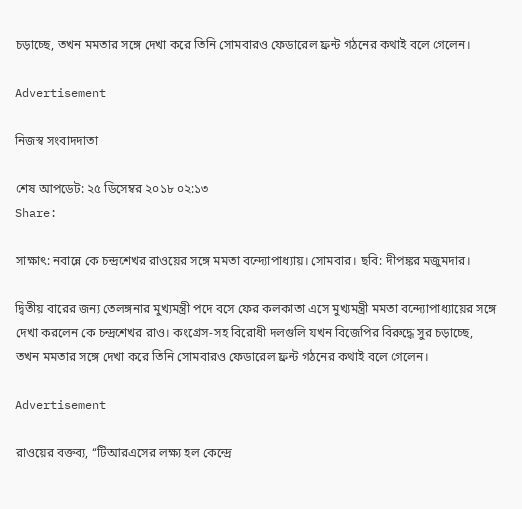চড়াচ্ছে, তখন মমতার সঙ্গে দেখা করে তিনি সোমবারও ফেডারেল ফ্রন্ট গঠনের কথাই বলে গেলেন।

Advertisement

নিজস্ব সংবাদদাতা

শেষ আপডেট: ২৫ ডিসেম্বর ২০১৮ ০২:১৩
Share:

সাক্ষাৎ: নবান্নে কে চন্দ্রশেখর রাওয়ের সঙ্গে মমতা বন্দ্যোপাধ্যায়। সোমবার। ছবি: দীপঙ্কর মজুমদার।

দ্বিতীয় বারের জন্য তেলঙ্গনার মুখ্যমন্ত্রী পদে বসে ফের কলকাতা এসে মুখ্যমন্ত্রী মমতা বন্দ্যোপাধ্যায়ের সঙ্গে দেখা করলেন কে চন্দ্রশেখর রাও। কংগ্রেস-সহ বিরোধী দলগুলি যখন বিজেপির বিরুদ্ধে সুর চড়াচ্ছে, তখন মমতার সঙ্গে দেখা করে তিনি সোমবারও ফেডারেল ফ্রন্ট গঠনের কথাই বলে গেলেন।

Advertisement

রাওয়ের বক্তব্য, ‘‘টিআরএসের লক্ষ্য হল কেন্দ্রে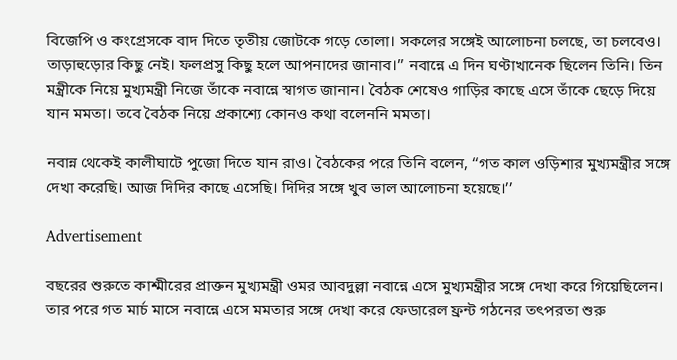বিজেপি ও কংগ্রেসকে বাদ দিতে তৃতীয় জোটকে গড়ে তোলা। সকলের সঙ্গেই আলোচনা চলছে, তা চলবেও। তাড়াহুড়োর কিছু নেই। ফলপ্রসু কিছু হলে আপনাদের জানাব।’’ নবান্নে এ দিন ঘণ্টাখানেক ছিলেন তিনি। তিন মন্ত্রীকে নিয়ে মুখ্যমন্ত্রী নিজে তাঁকে নবান্নে স্বাগত জানান। বৈঠক শেষেও গাড়ির কাছে এসে তাঁকে ছেড়ে দিয়ে যান মমতা। তবে বৈঠক নিয়ে প্রকাশ্যে কোনও কথা বলেননি মমতা।

নবান্ন থেকেই কালীঘাটে পুজো দিতে যান রাও। বৈঠকের পরে তিনি বলেন, ‘‘গত কাল ওড়িশার মুখ্যমন্ত্রীর সঙ্গে দেখা করেছি। আজ দিদির কাছে এসেছি। দিদির সঙ্গে খুব ভাল আলোচনা হয়েছে।’’

Advertisement

বছরের শুরুতে কাশ্মীরের প্রাক্তন মুখ্যমন্ত্রী ওমর আবদুল্লা নবান্নে এসে মুখ্যমন্ত্রীর সঙ্গে দেখা করে গিয়েছিলেন। তার পরে গত মার্চ মাসে নবান্নে এসে মমতার সঙ্গে দেখা করে ফেডারেল ফ্রন্ট গঠনের তৎপরতা শুরু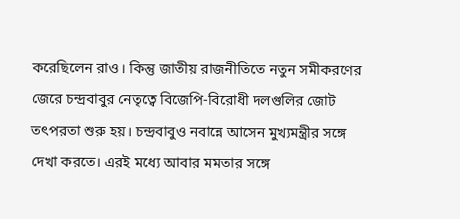করেছিলেন রাও। কিন্তু জাতীয় রাজনীতিতে নতুন সমীকরণের জেরে চন্দ্রবাবুর নেতৃত্বে বিজেপি-বিরোধী দলগুলির জোট তৎপরতা শুরু হয়। চন্দ্রবাবুও নবান্নে আসেন মুখ্যমন্ত্রীর সঙ্গে দেখা করতে। এরই মধ্যে আবার মমতার সঙ্গে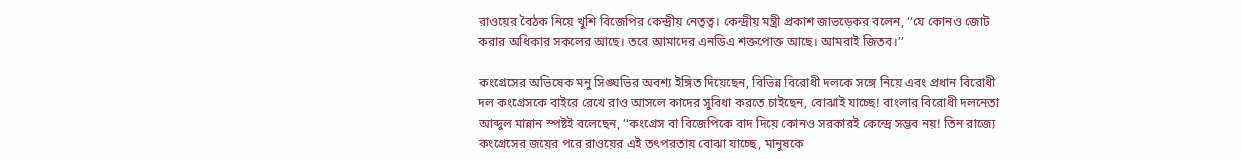রাওয়ের বৈঠক নিয়ে খুশি বিজেপির কেন্দ্রীয় নেতৃত্ব। কেন্দ্রীয় মন্ত্রী প্রকাশ জাভড়েকর বলেন, ‘‘যে কোনও জোট করার অধিকার সকলের আছে। তবে আমাদের এনডিএ শক্তপোক্ত আছে। আমরাই জিতব।’’

কংগ্রেসের অভিষেক মনু সিঙ্ঘভির অবশ্য ইঙ্গিত দিয়েছেন, বিভিন্ন বিরোধী দলকে সঙ্গে নিয়ে এবং প্রধান বিরোধী দল কংগ্রেসকে বাইরে রেখে রাও আসলে কাদের সুবিধা করতে চাইছেন, বোঝাই যাচ্ছে! বাং‌লার বিরোধী দলনেতা আব্দুল মান্নান স্পষ্টই বলেছেন, ‘‘কংগ্রেস বা বিজেপিকে বাদ দিয়ে কোনও সরকারই কেন্দ্রে সম্ভব নয়! তিন রাজ্যে কংগ্রেসের জয়ের পরে রাওয়ের এই তৎপরতায় বোঝা যাচ্ছে, মানুষকে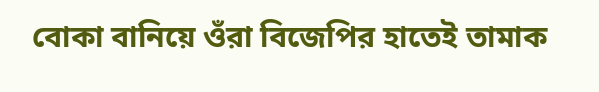বোকা বানিয়ে ওঁরা বিজেপির হাতেই তামাক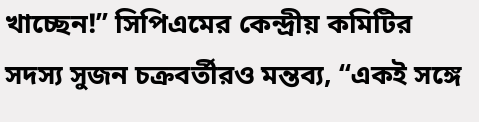খাচ্ছেন!’’ সিপিএমের কেন্দ্রীয় কমিটির সদস্য সুজন চক্রবর্তীরও মন্তব্য, ‘‘একই সঙ্গে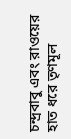চন্দ্রবাবু এবং রাওয়ের হাত ধরে তৃণমূল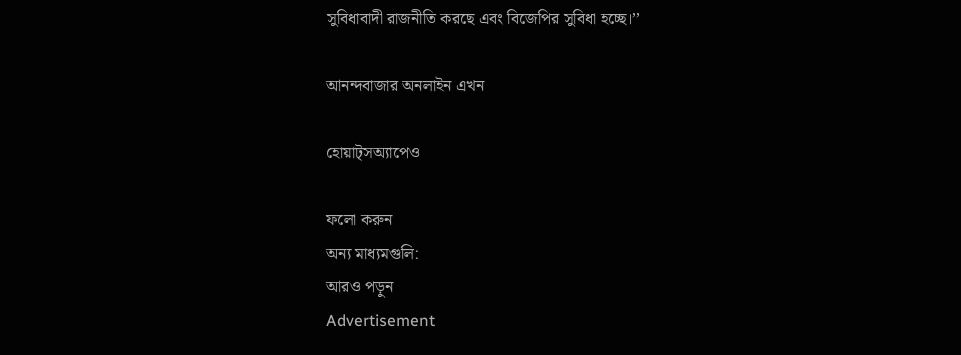সুবিধাবাদী রাজনীতি করছে এবং বিজেপির সুবিধা হচ্ছে।’’

আনন্দবাজার অনলাইন এখন

হোয়াট্‌সঅ্যাপেও

ফলো করুন
অন্য মাধ্যমগুলি:
আরও পড়ুন
Advertisement